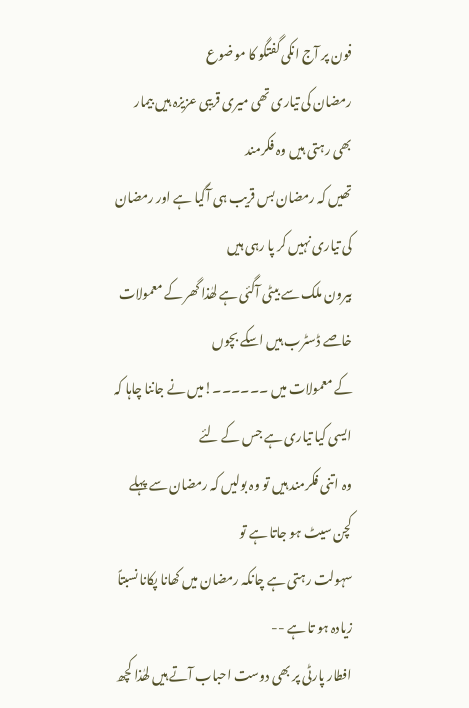فون پر آج انکی گفتگو کا موضوع
رمضان کی تیاری تھی میری قریبی عزیزہ ہیں بیمار بھی رہتی ہیں وہ فکرمند
تھیں کہ رمضان بس قریب ہی آگیا ہے اور رمضان کی تیاری نہیں کر پا رہی ہیں
بیرون ملک سے بیٹی آگئی ہے لھٰذا گھر کے معمولات خاصے ڈسٹرب ہیں اسکے بچوں
کے معمولات میں ۔۔۔۔۔۔!میں نے جاننا چاہا کہ ایسی کیا تیاری ہے جس کے لئے
وہ اتنی فکرمند ہیں تو وہ بولیں کہ رمضان سے پہلے کچن سیٹ ہو جاتا ہے تو
سہولت رہتی ہے چانکہ رمضان میں کھانا پکانا نسبتاً زیادہ ہو تا ہے --
افطار پارٹی پر بھی دوست احباب آتے ہیں لھٰذا کچھ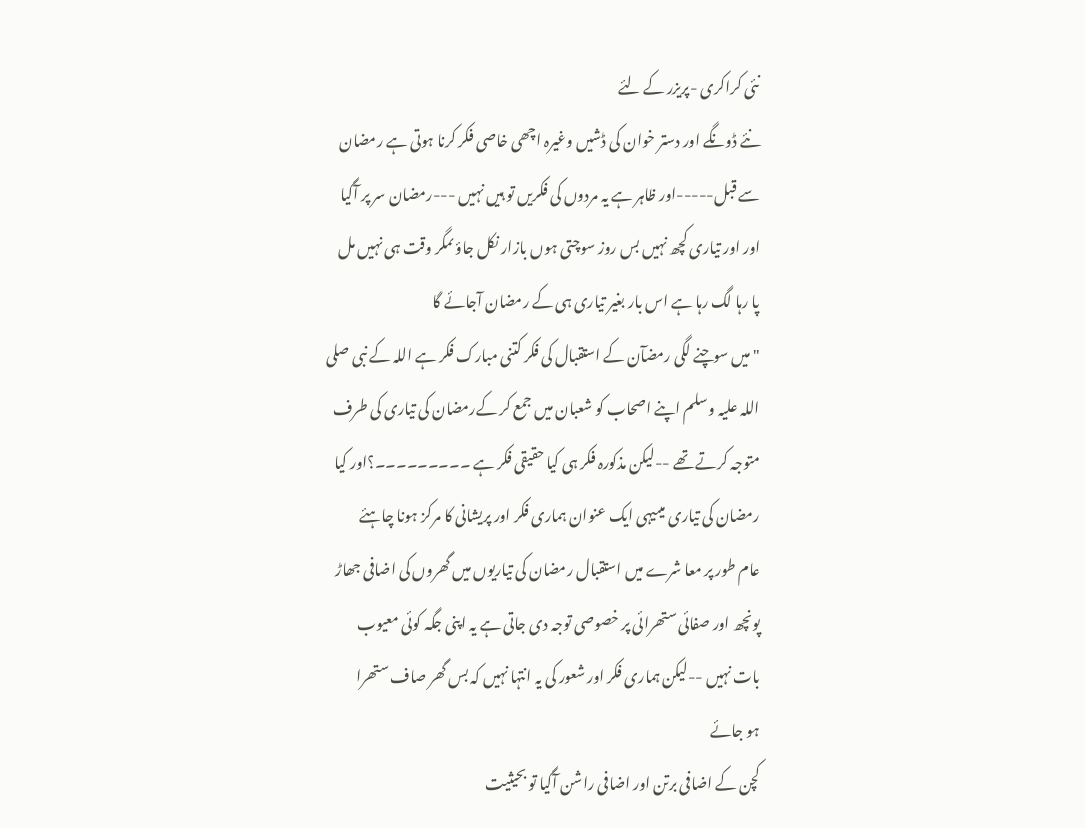نئی کراکری -پریزر کے لئے
نئے ڈونگے اور دستر خوان کی ڈشیں وغیرہ اچھی خاصی فکر کرنا ہوتی ہے رمضان
سے قبل-----اور ظاہر ہے یہ مردوں کی فکریں تو ہیں نہیں ---رمضان سر پر آگیا
اور اور تیاری کچھ نہیں بس روز سوچتی ہوں بازار نکل جاؤںمگر وقت ہی نہیں مل
پا رہا لگ رہا ہے اس بار بغیر تیاری ہی کے رمضان آجائے گا
"میں سوچنے لگی رمضآن کے استقبال کی فکر کتنی مبارک فکر ہے اللہ کے نبی صلی
اللہ علیہ وسلم اپنے اصحاب کو شعبان میں جمع کر کےرمضان کی تیاری کی طرف
متوجہ کرتے تھے --لیکن مذکورہ فکر ہی کیا حقیقی فکر ہے ۔۔۔۔۔۔۔۔۔؟اور کیا
رمضان کی تیاری میںیہی ایک عنوان ہماری فکر اور پریشانی کا مرکز ہونا چاہئے
عام طور پر معا شرے میں استقبال رمضان کی تیاریوں میں گھروں کی اضافی جھاڑ
پونچھ اور صفائی ستھرائی پر خصوصی توجہ دی جاتی ہے یہ اپنی جگہ کوئی معیوب
بات نہیں --لیکن ہماری فکر اور شعور کی یہ انتہا نہیں کہ بس گھر صاف ستھرا
ہو جائے
کچن کے اضافی برتن اور اضافی راشن آگیا تو بحیثیت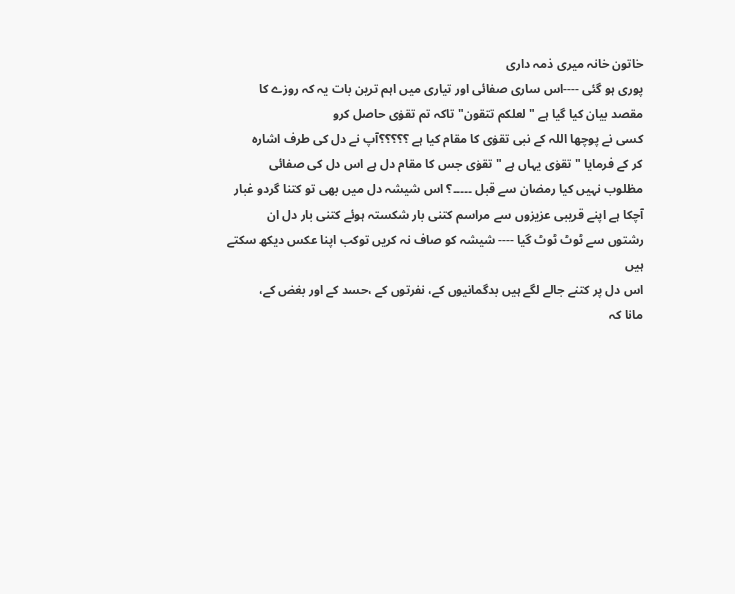خاتون خانہ میری ذمہ داری
پوری ہو گئی ----اس ساری صفائی اور تیاری میں اہم ترین بات یہ کہ روزے کا
مقصد بیان کیا گیا ہے " لعلکم تتقون" تاکہ تم تقوٰی حاصل کرو
کسی نے پوچھا اللہ کے نبی تقوٰی کا مقام کیا ہے ؟؟؟؟؟آپ نے دل کی طرف اشارہ
کر کے فرمایا " تقوٰی یہاں ہے " تقوٰی جس کا مقام دل ہے اس دل کی صفائی
مظلوب نہیں کیا رمضان سے قبل ۔۔۔۔۔؟ اس شیشہ دل میں بھی تو کتنا گردو غبار
آچکا ہے اپنے قریبی عزیزوں سے مراسم کتنی بار شکستہ ہوئے کتنی بار دل ان
رشتوں سے ٹوٹ ٹوٹ گیا ---- شیشہ کو صاف نہ کریں توکب اپنا عکس دیکھ سکتے
ہیں
اس دل پر کتنے جالے لگے ہیں بدگمانیوں کے، نفرتوں کے ،حسد کے اور بغض کے،
مانا کہ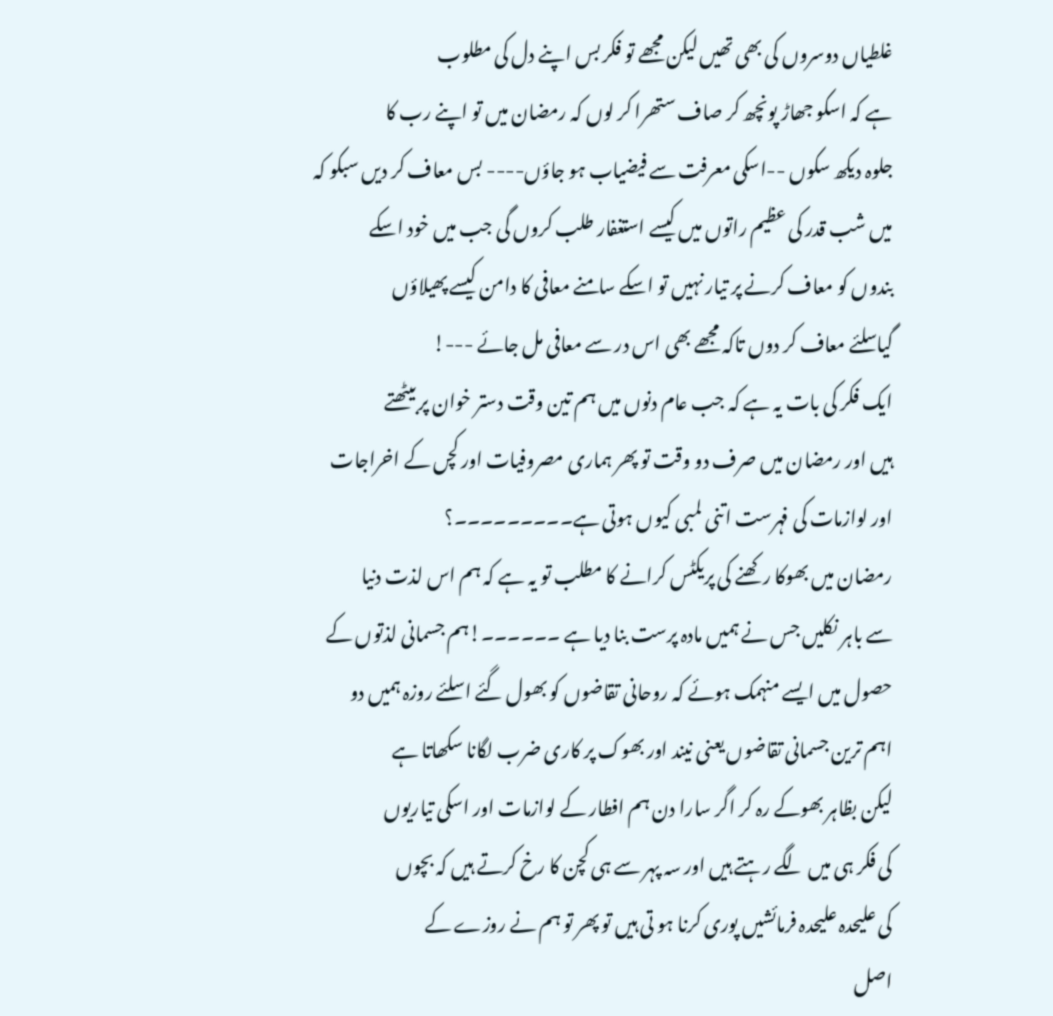غلطیاں دوسروں کی بھی تھیں لیکن مجھے تو فکر بس اپنے دل کی مطلوب
ہے کہ اسکو جھاڑ پونچھ کر صاف ستھرا کر لوں کہ رمضان میں تو اپنے رب کا
جلوہ دیکھ سکوں --اسکی معرفت سے فیضیاب ہو جاؤں---- بس معاف کر دیں سبکو کہ
میں شب قدر کی عظیم راتوں میں کیسے استغفار طلب کروں گی جب میں خود اسکے
بندوں کو معاف کرنے پر تیار نہیں تو اسکے سامنے معافی کا دامن کیسے پھیلاؤں
گیاسلئے معاف کر دوں تاکہ مجھے بھی اس در سے معافی مل جائے ---!
ایک فکر کی بات یہ ہے کہ جب عام دنوں میں ہم تین وقت دستر خوان پر بیٹھتے
ہیں اور رمضان میں صرف دو وقت تو پھر ہماری مصروفیات اور کچں کے اخراجات
اور لوازمات کی فہرست اتنی لمبی کیوں ہوتی ہے۔۔۔۔۔۔۔۔۔؟
رمضان میں بھوکا رکھنے کی پریکٹس کرانے کا مطلب تو یہ ہے کہ ہم اس لذت دنیا
سے باہر نکلیں جس نے ہمیں مادہ پرست بنا دیا ہے ۔۔۔۔۔۔!ہم جسمانی لذتوں کے
حصول میں ایسے منہمک ہوئے کہ روحانی تقاضوں کو بھول گئے اسلئے روزہ ہمیں دو
اہم ترین جسمانی تقاضوں یعنی نیند اور بھوک پر کاری ضرب لگانا سکھاتا ہے
لیکن بظاہر بھوکے رہ کر اگر سارا دن ہم افطار کے لوازمات اور اسکی تیاریوں
کی فکر ہی میں لگے رہتے ہیں اور سہ پہر سے ہی کچن کا رخ کرتے ہیں کہ بچوں
کی علیحدہ علیحدہ فرمائشیں پوری کرنا ہو تی ہیں تو پھر تو ہم نے روزے کے
اصل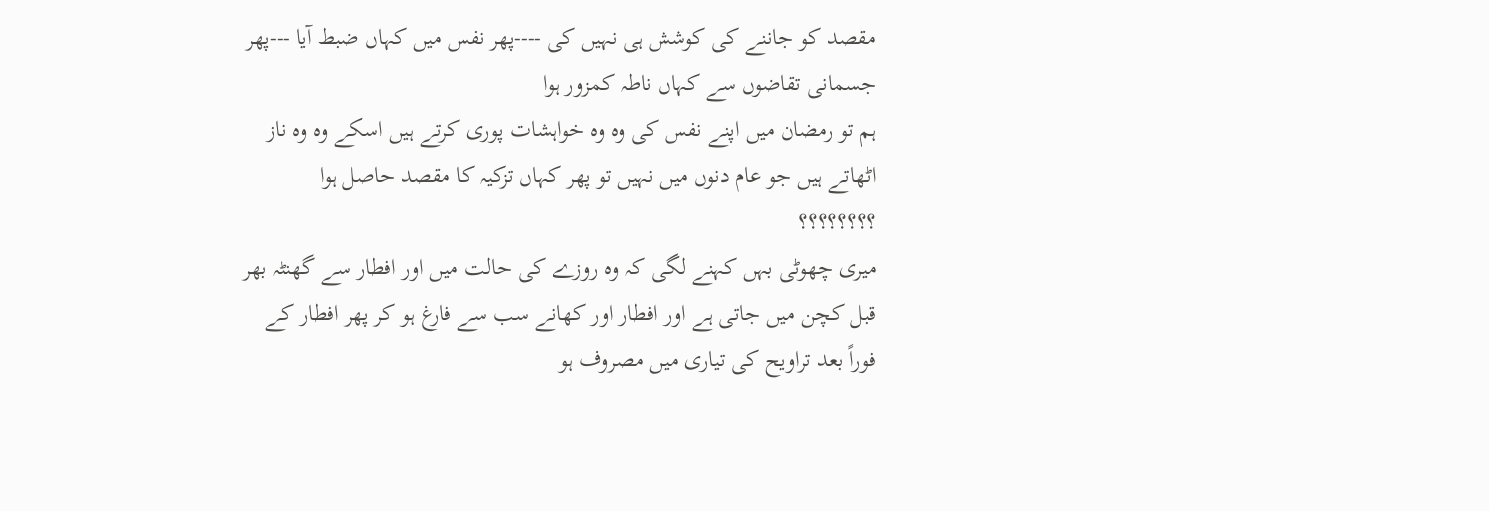مقصد کو جاننے کی کوشش ہی نہیں کی ----پھر نفس میں کہاں ضبط آیا ---پھر
جسمانی تقاضوں سے کہاں ناطہ کمزور ہوا
ہم تو رمضان میں اپنے نفس کی وہ وہ خواہشات پوری کرتے ہیں اسکے وہ وہ ناز
اٹھاتے ہیں جو عام دنوں میں نہیں تو پھر کہاں تزکیہ کا مقصد حاصل ہوا
؟؟؟؟؟؟؟؟
میری چھوٹی بہں کہنے لگی کہ وہ روزے کی حالت میں اور افطار سے گھنٹہ بھر
قبل کچن میں جاتی ہے اور افطار اور کھانے سب سے فارغ ہو کر پھر افطار کے
فوراً بعد تراویح کی تیاری میں مصروف ہو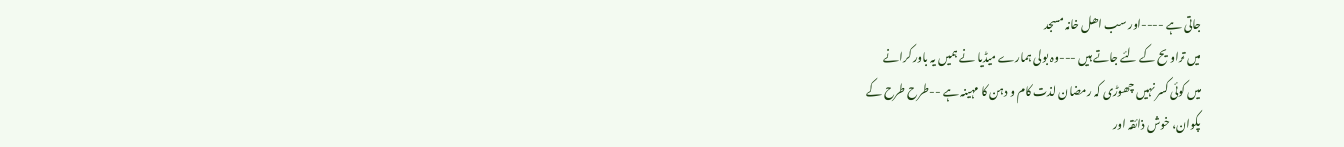جاتی ہے ----اور سب اھل خانہ مسجد
میں تراویح کے لئے جاتے ہیں ---وہ بولی ہمارے میڈیا نے ہمیں یہ باور کرانے
میں کوئی کسر نہیں چھوڑی کہ رمضان لذت کام و دہن کا مہینہ ہے --طرح طرح کے
پکوان، خوش ذائقہ اور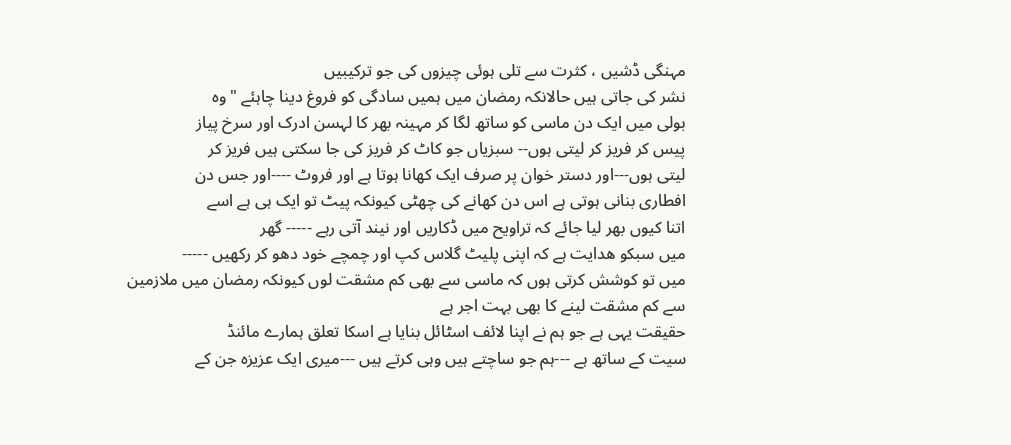مہنگی ڈشیں ، کثرت سے تلی ہوئی چیزوں کی جو ترکیبیں
نشر کی جاتی ہیں حالانکہ رمضان میں ہمیں سادگی کو فروغ دینا چاہئے " وہ
بولی میں ایک دن ماسی کو ساتھ لگا کر مہینہ بھر کا لہسن ادرک اور سرخ پیاز
پیس کر فریز کر لیتی ہوں-- سبزیاں جو کاٹ کر فریز کی جا سکتی ہیں فریز کر
لیتی ہوں---اور دستر خوان پر صرف ایک کھانا ہوتا ہے اور فروٹ ----اور جس دن
افطاری بنانی ہوتی ہے اس دن کھانے کی چھٹی کیونکہ پیٹ تو ایک ہی ہے اسے
اتنا کیوں بھر لیا جائے کہ تراویح میں ڈکاریں اور نیند آتی رہے ----- گھر
میں سبکو ھدایت ہے کہ اپنی پلیٹ گلاس کپ اور چمچے خود دھو کر رکھیں -----
میں تو کوشش کرتی ہوں کہ ماسی سے بھی کم مشقت لوں کیونکہ رمضان میں ملازمین
سے کم مشقت لینے کا بھی بہت اجر ہے
حقیقت یہی ہے جو ہم نے اپنا لائف اسٹائل بنایا ہے اسکا تعلق ہمارے مائنڈ
سیت کے ساتھ ہے ---ہم جو ساچتے ہیں وہی کرتے ہیں ---میری ایک عزیزہ جن کے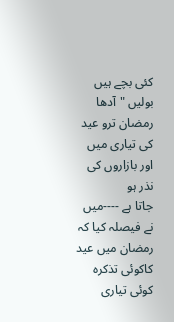کئی بچے ہیں بولیں "آدھا رمضان ترو عید کی تیاری میں اور بازاروں کی نذر ہو
جاتا ہے ----میں نے فیصلہ کیا کہ رمضان میں عید کاکوئی تذکرہ کوئی تیاری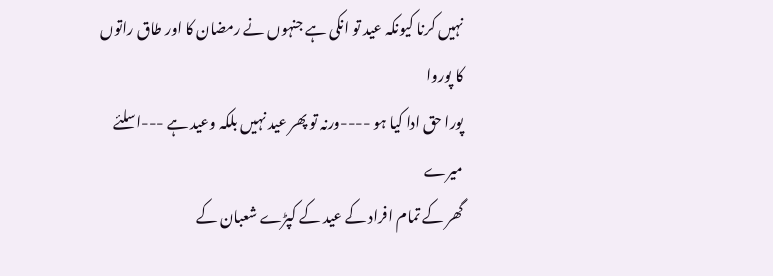نہیں کرنا کیونکہ عید تو انکی ہے جنہوں نے رمضان کا اور طاق راتوں کا پوروا
پورا حق ادا کیا ہو ----ورنہ تو پھر عید نہیں بلکہ وعید ہے ---اسلئے میرے
گھر کے تمام افراد کے عید کے کپڑے شعبان کے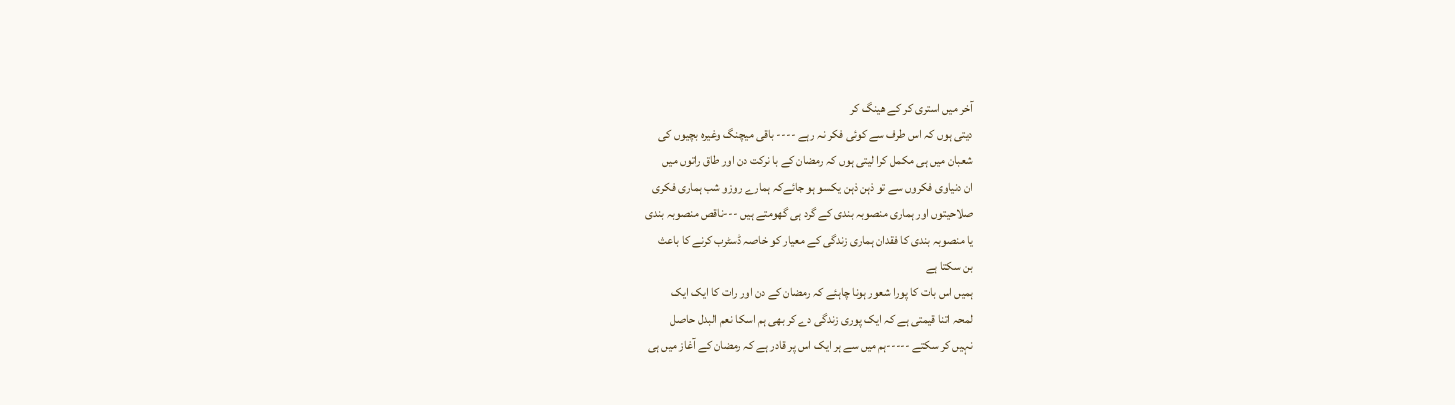آخر میں استری کر کے ھینگ کر
دیتی ہوں کہ اس طرف سے کوئی فکر نہ رہے ---- باقی میچنگ وغیرہ بچیوں کی
شعبان میں ہی مکمل کرا لیتی ہوں کہ رمضان کے با نرکت دن اور طاق راتوں میں
ان دنیاوی فکروں سے تو ذہن ذہن یکسو ہو جائےکہ ہمارے روزو شب ہماری فکری
صلاحیتوں اور ہماری منصوبہ بندی کے گرد ہی گھومتے ہیں ---ناقص منصوبہ بندی
یا منصوبہ بندی کا فقدان ہماری زندگی کے معیار کو خاصہ ڈسٹرب کرنے کا باعث
بن سکتا ہے
ہمیں اس بات کا پورا شعور ہونا چاہئے کہ رمضان کے دن اور رات کا ایک ایک
لمحہ اتنا قیمتی ہے کہ ایک پوری زندگی دے کر بھی ہم اسکا نعم البدل حاصل
نہیں کر سکتے -----ہم میں سے ہر ایک اس پر قادر ہے کہ رمضان کے آغاز میں ہی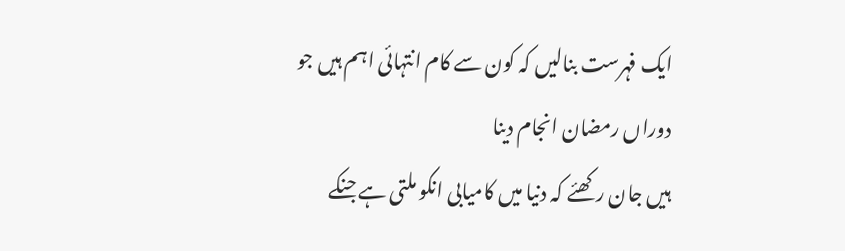ایک فہرست بنالیں کہ کون سے کام انتہائی اہم ہیں جو دوراں رمضان انجام دینا
ہیں جان رکھئے کہ دنیا میں کامیابی انکو ملتی ہے جنکے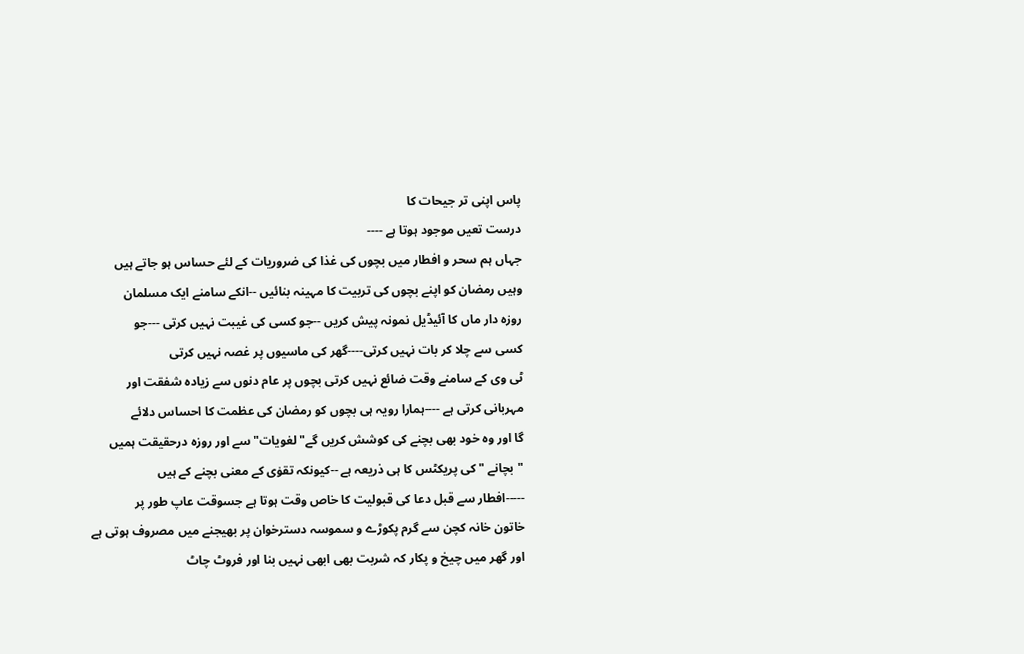پاس اپنی تر جیحات کا
درست تعیں موجود ہوتا ہے ----
جہاں ہم سحر و افطار میں بچوں کی غذا کی ضروریات کے لئے حساس ہو جاتے ہیں
وہیں رمضان کو اپنے بچوں کی تربیت کا مہینہ بنائیں --انکے سامنے ایک مسلمان
روزہ دار ماں کا آئیڈیل نمونہ پیش کریں --جو کسی کی غیبت نہیں کرتی ---جو
کسی سے چلا کر بات نہیں کرتی----گھر کی ماسیوں پر غصہ نہیں کرتی
ٹی وی کے سامنے وقت ضائع نہیں کرتی بچوں پر عام دنوں سے زیادہ شفقت اور
مہربانی کرتی ہے ----ہمارا رویہ ہی بچوں کو رمضان کی عظمت کا احساس دلائے
گا اور وہ خود بھی بچنے کی کوشش کریں گے" لغویات" سے اور روزہ درحقیقت ہمیں
"بچانے " کی پریکٹس کا ہی ذریعہ ہے --کیونکہ تقوٰی کے معنی بچنے کے ہیں
-----افطار سے قبل دعا کی قبولیت کا خاص وقت ہوتا ہے جسوقت عاپ طور پر
خاتون خانہ کچن سے گرم پکوڑے و سموسہ دسترخوان پر بھیجنے میں مصروف ہوتی ہے
اور گھر میں چیخ و پکار کہ شربت بھی ابھی نہیں بنا اور فروٹ چاٹ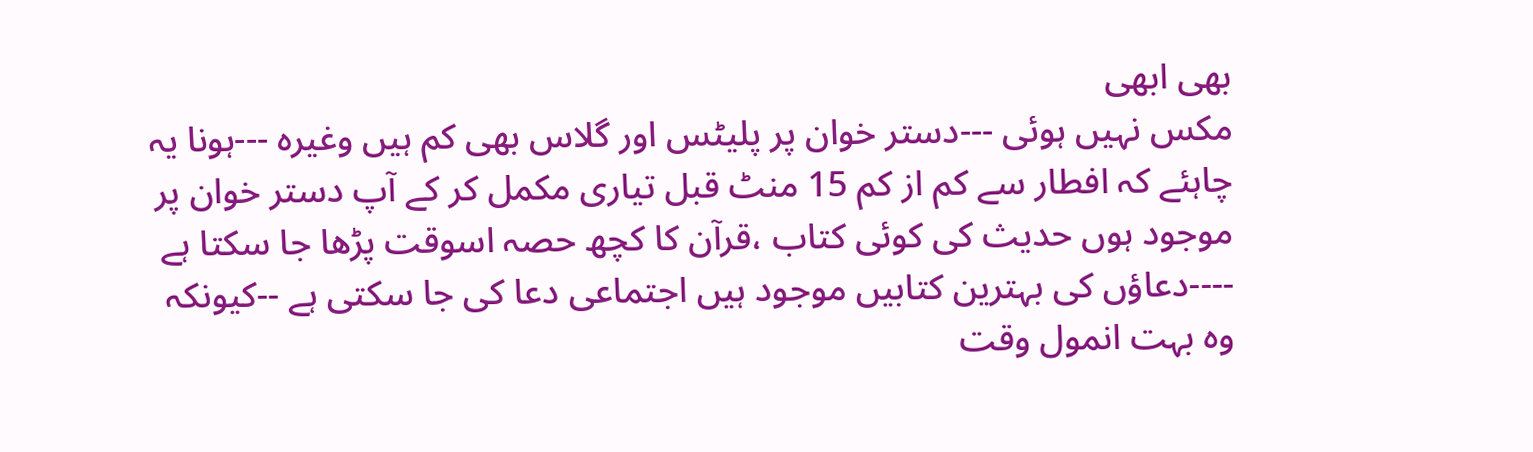بھی ابھی
مکس نہیں ہوئی ---دستر خوان پر پلیٹس اور گلاس بھی کم ہیں وغیرہ ---ہونا یہ
چاہئے کہ افطار سے کم از کم 15 منٹ قبل تیاری مکمل کر کے آپ دستر خوان پر
موجود ہوں حدیث کی کوئی کتاب ،قرآن کا کچھ حصہ اسوقت پڑھا جا سکتا ہے
----دعاؤں کی بہترین کتابیں موجود ہیں اجتماعی دعا کی جا سکتی ہے --کیونکہ
وہ بہت انمول وقت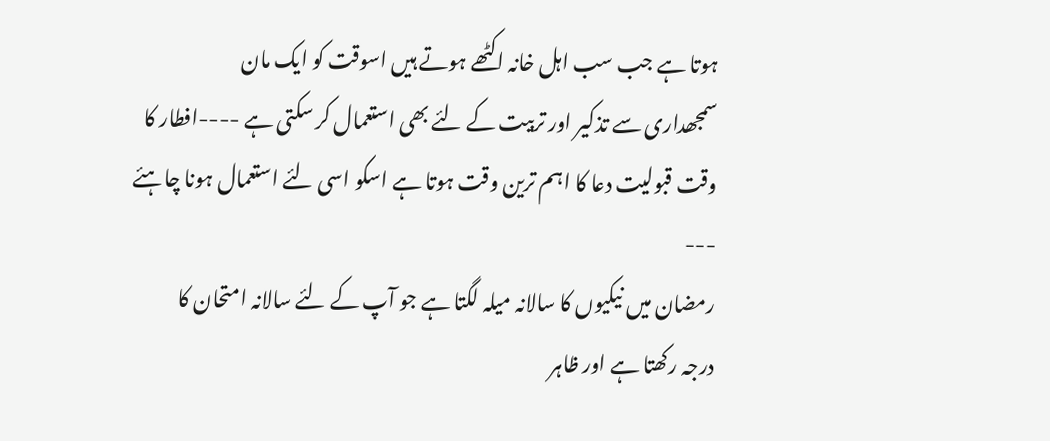ہوتا ہے جب سب اہل خانہ اکٹھے ہوتے ہیں اسوقت کو ایک مان
سمجھداری سے تذکیر اور تربیت کے لئے بھی استعمال کر سکتی ہے ----افطار کا
وقت قبولیت دعا کا اہم ترین وقت ہوتا ہے اسکو اسی لئے استعمال ہونا چاہئے
---
رمضان میں نیکیوں کا سالانہ میلہ لگتا ہے جو آپ کے لئے سالانہ امتحان کا
درجہ رکھتا ہے اور ظاہر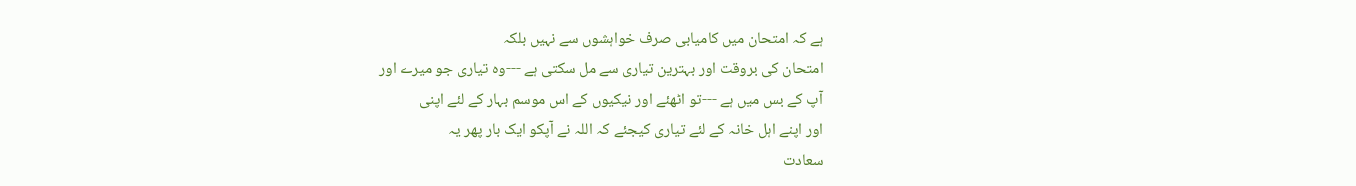ہے کہ امتحان میں کامیابی صرف خواہشوں سے نہیں بلکہ
امتحان کی بروقت اور بہترین تیاری سے مل سکتی ہے ---وہ تیاری جو میرے اور
آپ کے بس میں ہے ---تو اٹھئے اور نیکیوں کے اس موسم بہار کے لئے اپنی
اور اپنے اہل خانہ کے لئے تیاری کیجئے کہ اللہ نے آپکو ایک بار پھر یہ
سعادت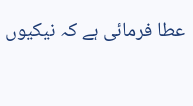عطا فرمائی ہے کہ نیکیوں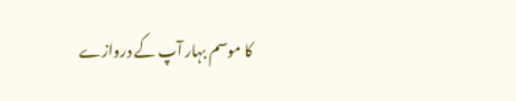کا موسم بہار آپ کے دروازے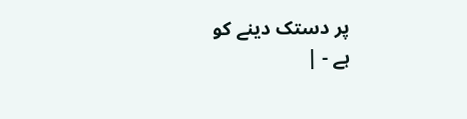پر دستک دینے کو
ہے - |